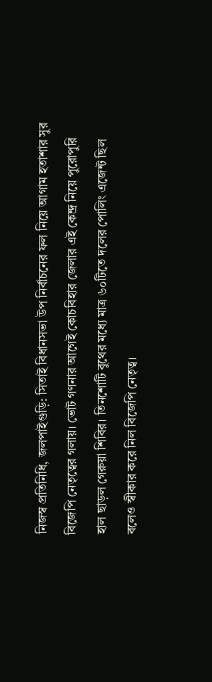নিজস্ব প্রতিনিধি, জলপাইগুড়ি: সিতাই বিধানসভা উপ নির্বাচনের ফল নিয়ে আগাম হতাশার সুর বিজেপি নেতৃত্বের গলায়। ভোট গণনার আগেই কোচবিহার জেলার এই কেন্দ্র নিয়ে পুরোপুরি হাল ছাড়ল গেরুয়া শিবির। তিনশোটি বুথের মধ্যে মাত্র ৬০টিতে দলের পোলিং এজেন্ট ছিল বলেও স্বীকার করে নিল বিজেপি নেতৃত্ব।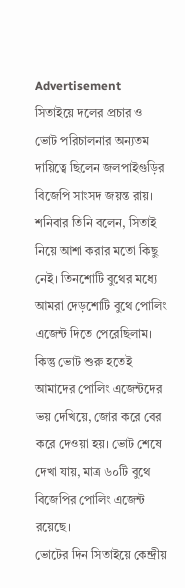Advertisement
সিতাইয়ে দলের প্রচার ও ভোট পরিচালনার অন্যতম দায়িত্বে ছিলেন জলপাইগুড়ির বিজেপি সাংসদ জয়ন্ত রায়। শনিবার তিনি বলেন, সিতাই নিয়ে আশা করার মতো কিছু নেই। তিনশোটি বুথের মধ্যে আমরা দেড়শোটি বুথে পোলিং এজেন্ট দিতে পেরেছিলাম। কিন্তু ভোট শুরু হতেই আমাদের পোলিং এজেন্টদের ভয় দেখিয়ে, জোর করে বের করে দেওয়া হয়। ভোট শেষে দেখা যায়, মাত্র ৬০টি বুথে বিজেপির পোলিং এজেন্ট রয়েছে।
ভোটের দিন সিতাইয়ে কেন্দ্রীয়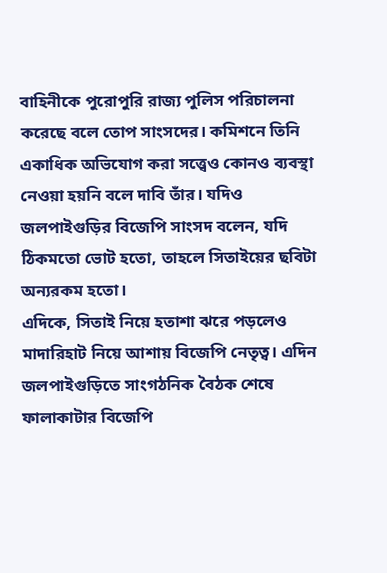বাহিনীকে পুরোপুরি রাজ্য পুলিস পরিচালনা করেছে বলে তোপ সাংসদের। কমিশনে তিনি একাধিক অভিযোগ করা সত্ত্বেও কোনও ব্যবস্থা নেওয়া হয়নি বলে দাবি তাঁর। যদিও জলপাইগুড়ির বিজেপি সাংসদ বলেন, যদি ঠিকমতো ভোট হতো, তাহলে সিতাইয়ের ছবিটা অন্যরকম হতো।
এদিকে, সিতাই নিয়ে হতাশা ঝরে পড়লেও মাদারিহাট নিয়ে আশায় বিজেপি নেতৃত্ব। এদিন জলপাইগুড়িতে সাংগঠনিক বৈঠক শেষে ফালাকাটার বিজেপি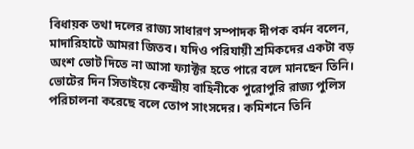বিধায়ক তথা দলের রাজ্য সাধারণ সম্পাদক দীপক বর্মন বলেন, মাদারিহাটে আমরা জিতব। যদিও পরিযায়ী শ্রমিকদের একটা বড় অংশ ভোট দিতে না আসা ফ্যাক্টর হতে পারে বলে মানছেন তিনি।
ভোটের দিন সিতাইয়ে কেন্দ্রীয় বাহিনীকে পুরোপুরি রাজ্য পুলিস পরিচালনা করেছে বলে তোপ সাংসদের। কমিশনে তিনি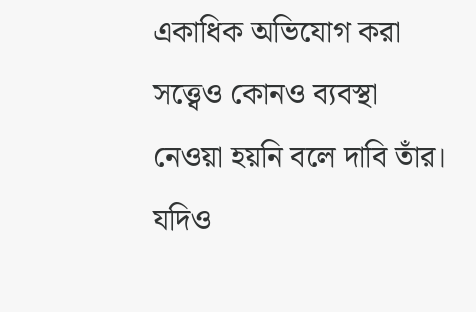একাধিক অভিযোগ করা সত্ত্বেও কোনও ব্যবস্থা নেওয়া হয়নি বলে দাবি তাঁর। যদিও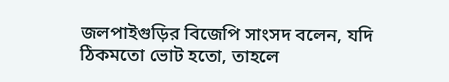জলপাইগুড়ির বিজেপি সাংসদ বলেন, যদি ঠিকমতো ভোট হতো, তাহলে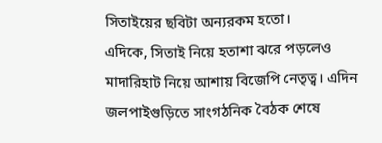সিতাইয়ের ছবিটা অন্যরকম হতো।
এদিকে, সিতাই নিয়ে হতাশা ঝরে পড়লেও মাদারিহাট নিয়ে আশায় বিজেপি নেতৃত্ব। এদিন জলপাইগুড়িতে সাংগঠনিক বৈঠক শেষে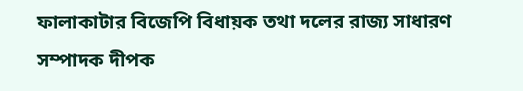ফালাকাটার বিজেপি বিধায়ক তথা দলের রাজ্য সাধারণ সম্পাদক দীপক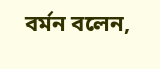বর্মন বলেন,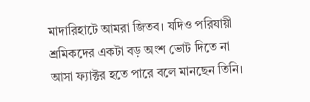মাদারিহাটে আমরা জিতব। যদিও পরিযায়ী শ্রমিকদের একটা বড় অংশ ভোট দিতে না আসা ফ্যাক্টর হতে পারে বলে মানছেন তিনি।